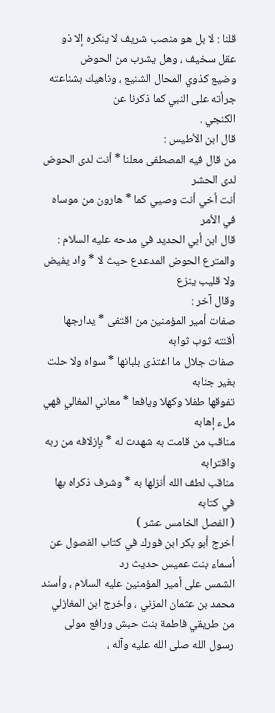قلنا : لا بل هو منصب شريف لا ينكره إلا ذو عقل سخيف ، وهل يشرب من الحوض
وضيع كذوي المحال الشنيع ، وناهيك بشناعته جرأته على النبي كما ذكرنا عن
الكنجي .
قال ابن الأطيس :
من قال فيه المصطفى معلنا * أنت لدى الحوض لدى الحشر
أنت أخي أنت وصيي كما * هارون من موساه في الأمر
قال ابن أبي الحديد في مدحه عليه السلام :
والمترع الحوض المدعدع حيث لا * واد يفيض ولا قليب ينزع
وقال آخر :
صفات أمير المؤمنين من اقتفى * يدارجها أقنته ثوب ثوابه
صفات جلال ما اغتذى بلبانها * سواه ولا حلت بغير جنابه
تفوقها طفلا وكهلا ويافعا * معاني المغالي فهي ملء إهابه
مناقب من قامت به شهدت له * بإزلافه من ربه واقترابه
مناقب لطف الله أنزلها به * وشرف ذكراه بها في كتابه
( الفصل الخامس عشر )
أخرج أبو بكر ابن فورك في كتاب الفصول عن أسماء بنت عميس حديث رد
الشمس على أمير المؤمنين عليه السلام ، وأسند محمد بن عثمان المزني ، وأخرج ابن المغازلي
من طريقي فاطمة بنت حبش ورافع مولى رسول الله صلى الله عليه وآله ،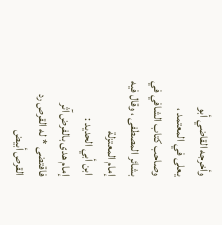وأخرجه القاضي أبو
يعلى في المعتمد ، وصاحب كتاب الشافي في بشائر المصطفى ، وقال فيه إمام المعتزلة
ابن أبي الحديد :
إمام هدى بالفرض آثر فاقتضى * له القرص رد القرص أبيض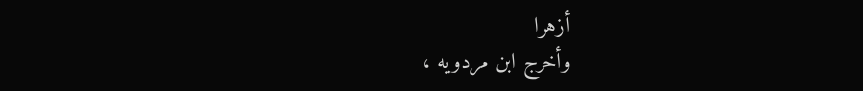أزهرا
وأخرج ابن مردويه ،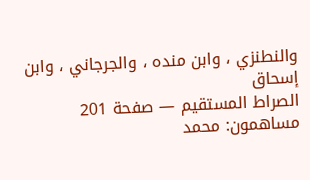والنطنزي ، وابن منده ، والجرجاني ، وابن إسحاق
الصراط المستقيم — صفحة 201
مساهمون: محمد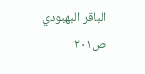الباقر البهبودي
ص٢٠١